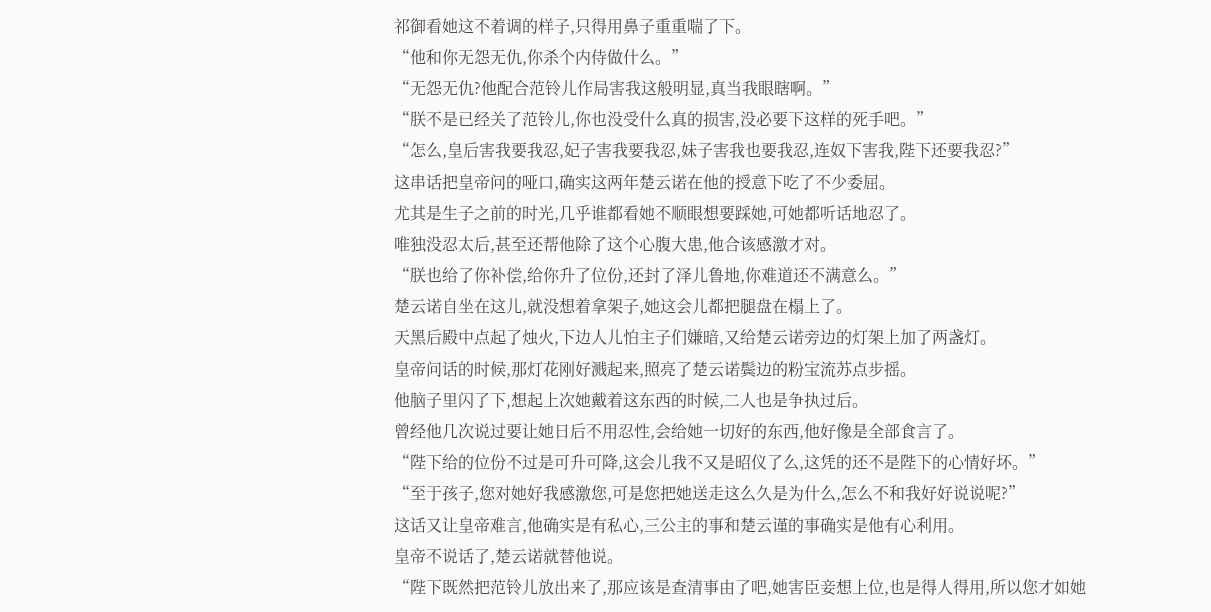祁御看她这不着调的样子,只得用鼻子重重喘了下。
“他和你无怨无仇,你杀个内侍做什么。”
“无怨无仇?他配合范铃儿作局害我这般明显,真当我眼瞎啊。”
“朕不是已经关了范铃儿,你也没受什么真的损害,没必要下这样的死手吧。”
“怎么,皇后害我要我忍,妃子害我要我忍,妹子害我也要我忍,连奴下害我,陛下还要我忍?”
这串话把皇帝问的哑口,确实这两年楚云诺在他的授意下吃了不少委屈。
尤其是生子之前的时光,几乎谁都看她不顺眼想要踩她,可她都听话地忍了。
唯独没忍太后,甚至还帮他除了这个心腹大患,他合该感激才对。
“朕也给了你补偿,给你升了位份,还封了泽儿鲁地,你难道还不满意么。”
楚云诺自坐在这儿,就没想着拿架子,她这会儿都把腿盘在榻上了。
天黑后殿中点起了烛火,下边人儿怕主子们嫌暗,又给楚云诺旁边的灯架上加了两盏灯。
皇帝问话的时候,那灯花刚好溅起来,照亮了楚云诺鬓边的粉宝流苏点步摇。
他脑子里闪了下,想起上次她戴着这东西的时候,二人也是争执过后。
曾经他几次说过要让她日后不用忍性,会给她一切好的东西,他好像是全部食言了。
“陛下给的位份不过是可升可降,这会儿我不又是昭仪了么,这凭的还不是陛下的心情好坏。”
“至于孩子,您对她好我感激您,可是您把她送走这么久是为什么,怎么不和我好好说说呢?”
这话又让皇帝难言,他确实是有私心,三公主的事和楚云谨的事确实是他有心利用。
皇帝不说话了,楚云诺就替他说。
“陛下既然把范铃儿放出来了,那应该是查清事由了吧,她害臣妾想上位,也是得人得用,所以您才如她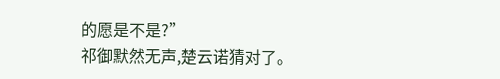的愿是不是?”
祁御默然无声,楚云诺猜对了。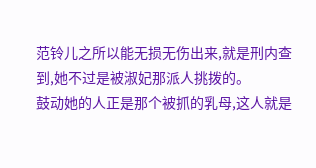范铃儿之所以能无损无伤出来,就是刑内查到,她不过是被淑妃那派人挑拨的。
鼓动她的人正是那个被抓的乳母,这人就是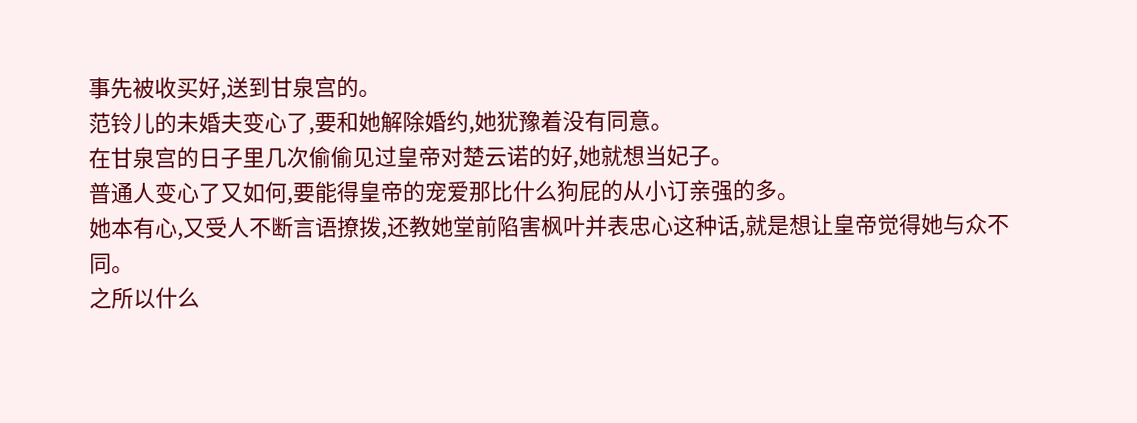事先被收买好,送到甘泉宫的。
范铃儿的未婚夫变心了,要和她解除婚约,她犹豫着没有同意。
在甘泉宫的日子里几次偷偷见过皇帝对楚云诺的好,她就想当妃子。
普通人变心了又如何,要能得皇帝的宠爱那比什么狗屁的从小订亲强的多。
她本有心,又受人不断言语撩拨,还教她堂前陷害枫叶并表忠心这种话,就是想让皇帝觉得她与众不同。
之所以什么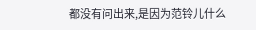都没有问出来,是因为范铃儿什么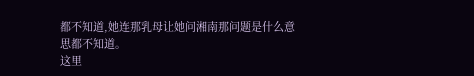都不知道,她连那乳母让她问湘南那问题是什么意思都不知道。
这里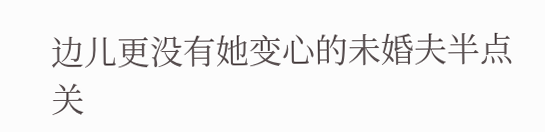边儿更没有她变心的未婚夫半点关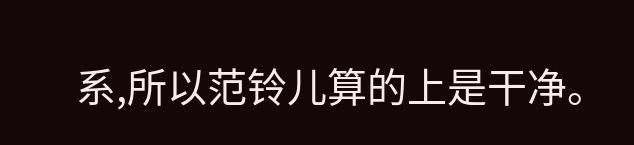系,所以范铃儿算的上是干净。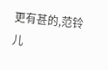更有甚的,范铃儿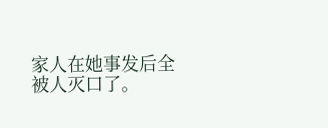家人在她事发后全被人灭口了。